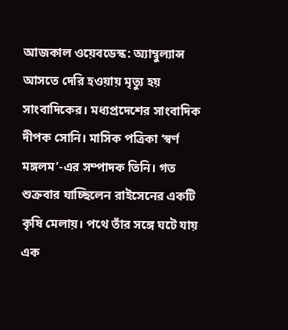আজকাল ওয়েবডেস্ক: অ্যাম্বুল্যান্স আসতে দেরি হওয়ায় মৃত্যু হয় সাংবাদিকের। মধ্যপ্রদেশের সাংবাদিক দীপক সোনি। মাসিক পত্রিকা ‘স্বর্ণ মঙ্গলম’-এর সম্পাদক তিনি। গত শুক্রবার যাচ্ছিলেন রাইসেনের একটি কৃষি মেলায়। পথে তাঁর সঙ্গে ঘটে যায় এক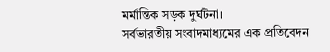মর্মান্তিক সড়ক দুর্ঘটনা।
সর্বভারতীয় সংবাদমাধ্যমের এক প্রতিবেদন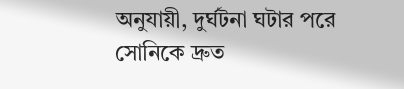অনুযায়ী, দুর্ঘটনা ঘটার পরে সোনিকে দ্রুত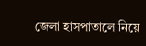জেলা হাসপাতালে নিয়ে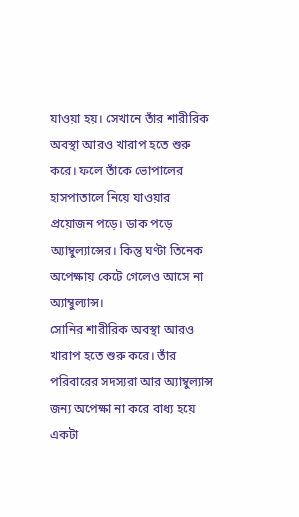যাওয়া হয়। সেখানে তাঁর শারীরিক অবস্থা আরও খারাপ হতে শুরু করে। ফলে তাঁকে ভোপালের হাসপাতালে নিয়ে যাওয়ার প্রয়োজন পড়ে। ডাক পড়ে অ্যাম্বুল্যান্সের। কিন্তু ঘণ্টা তিনেক অপেক্ষায় কেটে গেলেও আসে না অ্যাম্বুল্যান্স।
সোনির শারীরিক অবস্থা আরও খারাপ হতে শুরু করে। তাঁর পরিবারের সদস্যরা আর অ্যাম্বুল্যান্স জন্য অপেক্ষা না করে বাধ্য হয়ে একটা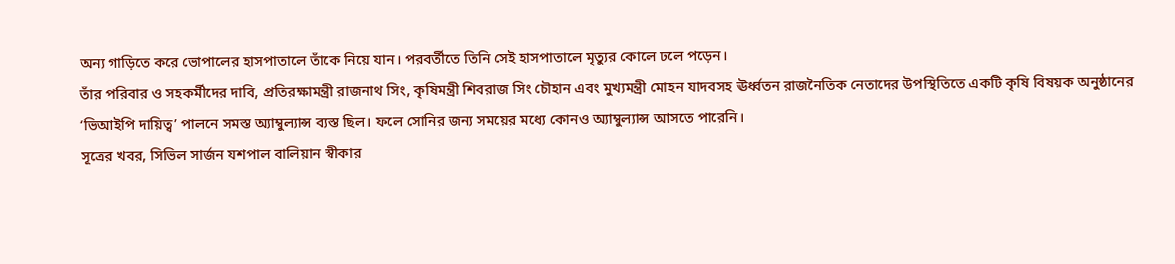অন্য গাড়িতে করে ভোপালের হাসপাতালে তাঁকে নিয়ে যান। পরবর্তীতে তিনি সেই হাসপাতালে মৃত্যুর কোলে ঢলে পড়েন।
তাঁর পরিবার ও সহকর্মীদের দাবি, প্রতিরক্ষামন্ত্রী রাজনাথ সিং, কৃষিমন্ত্রী শিবরাজ সিং চৌহান এবং মুখ্যমন্ত্রী মোহন যাদবসহ ঊর্ধ্বতন রাজনৈতিক নেতাদের উপস্থিতিতে একটি কৃষি বিষয়ক অনুষ্ঠানের ‘ভিআইপি দায়িত্ব’ পালনে সমস্ত অ্যাম্বুল্যান্স ব্যস্ত ছিল। ফলে সোনির জন্য সময়ের মধ্যে কোনও অ্যাম্বুল্যান্স আসতে পারেনি।
সূত্রের খবর, সিভিল সার্জন যশপাল বালিয়ান স্বীকার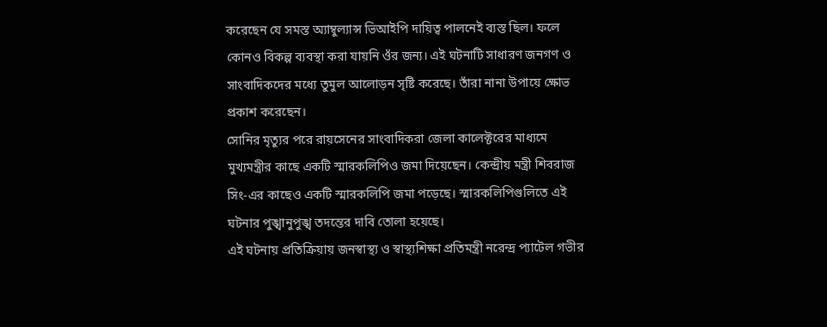করেছেন যে সমস্ত অ্যাম্বুল্যান্স ভিআইপি দায়িত্ব পালনেই ব্যস্ত ছিল। ফলে কোনও বিকল্প ব্যবস্থা করা যায়নি ওঁর জন্য। এই ঘটনাটি সাধারণ জনগণ ও সাংবাদিকদের মধ্যে তুমুল আলোড়ন সৃষ্টি করেছে। তাঁরা নানা উপায়ে ক্ষোভ প্রকাশ করেছেন।
সোনির মৃত্যুর পরে রায়সেনের সাংবাদিকরা জেলা কালেক্টরের মাধ্যমে মুখ্যমন্ত্রীর কাছে একটি স্মারকলিপিও জমা দিয়েছেন। কেন্দ্রীয় মন্ত্রী শিবরাজ সিং-এর কাছেও একটি স্মারকলিপি জমা পড়েছে। স্মারকলিপিগুলিতে এই ঘটনার পুঙ্খানুপুঙ্খ তদন্তের দাবি তোলা হয়েছে।
এই ঘটনায় প্রতিক্রিয়ায় জনস্বাস্থ্য ও স্বাস্থ্যশিক্ষা প্রতিমন্ত্রী নরেন্দ্র প্যাটেল গভীর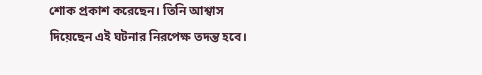শোক প্রকাশ করেছেন। তিনি আশ্বাস দিয়েছেন এই ঘটনার নিরপেক্ষ তদন্ত হবে।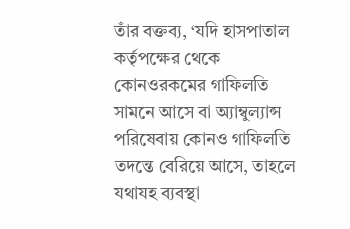তাঁর বক্তব্য, ‘যদি হাসপাতাল কর্তৃপক্ষের থেকে কোনওরকমের গাফিলতি সামনে আসে বা অ্যাম্বুল্যান্স পরিষেবায় কোনও গাফিলতি তদন্তে বেরিয়ে আসে, তাহলে যথাযহ ব্যবস্থা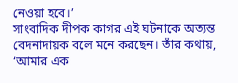নেওয়া হবে।’
সাংবাদিক দীপক কাগর এই ঘটনাকে অত্যন্ত বেদনাদায়ক বলে মনে করছেন। তাঁর কথায়, ‘আমার এক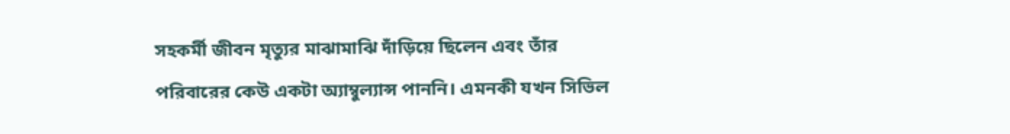সহকর্মী জীবন মৃত্যুর মাঝামাঝি দাঁড়িয়ে ছিলেন এবং তাঁর পরিবারের কেউ একটা অ্যাম্বুল্যান্স পাননি। এমনকী যখন সিভিল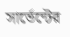সার্ভেন্টের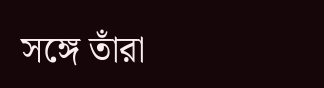সঙ্গে তাঁরা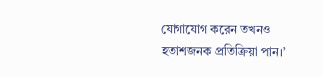যোগাযোগ করেন তখনও হতাশজনক প্রতিক্রিয়া পান।’